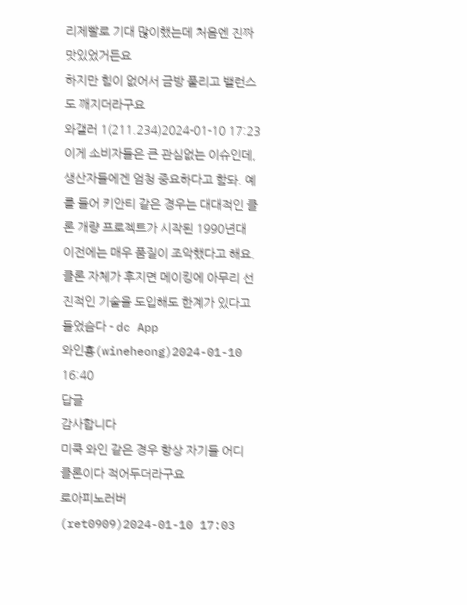리제빨로 기대 많이했는데 처음엔 진짜 맛있었거든요
하지만 힘이 없어서 금방 풀리고 밸런스도 깨지더라구요
와갤러 1(211.234)2024-01-10 17:23
이게 소비자들은 큰 관심없는 이슈인데, 생산자들에겐 엄청 중요하다고 함돠. 예를 들어 키안티 같은 경우는 대대적인 클론 개량 프로젝트가 시작된 1990년대 이전에는 매우 품질이 조악했다고 해요. 클론 자체가 후지면 메이킹에 아무리 선진적인 기술을 도입해도 한계가 있다고 들었슴다 - dc App
와인횽(wineheong)2024-01-10 16:40
답글
감사합니다
미쿡 와인 같은 경우 항상 자기들 어디 클론이다 적어두더라구요
로아피노러버(ret0909)2024-01-10 17:03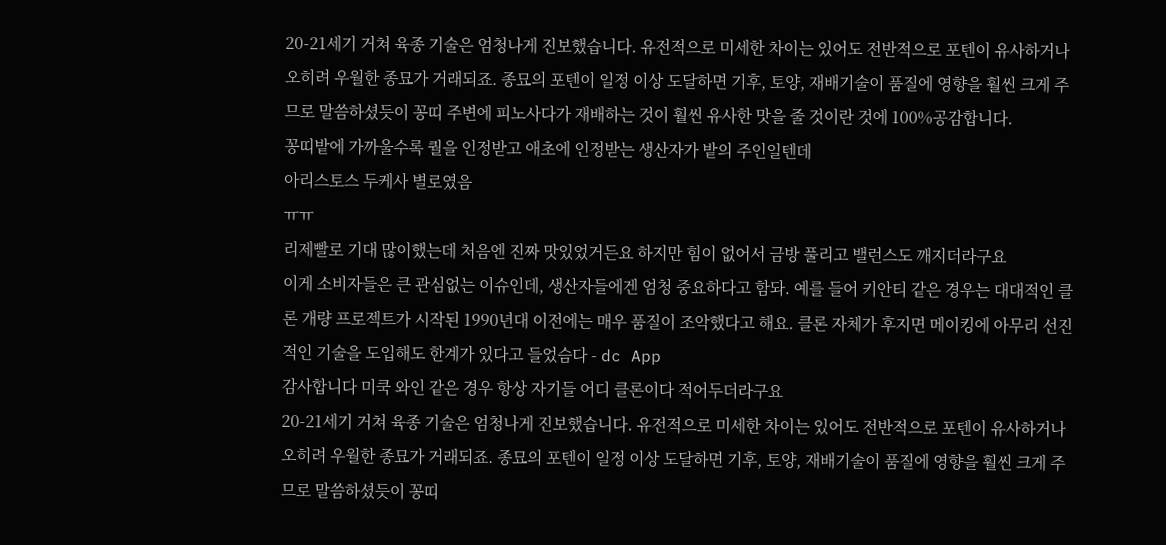20-21세기 거쳐 육종 기술은 엄청나게 진보했습니다. 유전적으로 미세한 차이는 있어도 전반적으로 포텐이 유사하거나 오히려 우월한 종묘가 거래되죠. 종묘의 포텐이 일정 이상 도달하면 기후, 토양, 재배기술이 품질에 영향을 훨씬 크게 주므로 말씀하셨듯이 꽁띠 주변에 피노사다가 재배하는 것이 훨씬 유사한 맛을 줄 것이란 것에 100%공감합니다.
꽁띠밭에 가까울수록 퀄을 인정받고 애초에 인정받는 생산자가 밭의 주인일텐데
아리스토스 두케사 별로였음
ㅠㅠ
리제빨로 기대 많이했는데 처음엔 진짜 맛있었거든요 하지만 힘이 없어서 금방 풀리고 밸런스도 깨지더라구요
이게 소비자들은 큰 관심없는 이슈인데, 생산자들에겐 엄청 중요하다고 함돠. 예를 들어 키안티 같은 경우는 대대적인 클론 개량 프로젝트가 시작된 1990년대 이전에는 매우 품질이 조악했다고 해요. 클론 자체가 후지면 메이킹에 아무리 선진적인 기술을 도입해도 한계가 있다고 들었슴다 - dc App
감사합니다 미쿡 와인 같은 경우 항상 자기들 어디 클론이다 적어두더라구요
20-21세기 거쳐 육종 기술은 엄청나게 진보했습니다. 유전적으로 미세한 차이는 있어도 전반적으로 포텐이 유사하거나 오히려 우월한 종묘가 거래되죠. 종묘의 포텐이 일정 이상 도달하면 기후, 토양, 재배기술이 품질에 영향을 훨씬 크게 주므로 말씀하셨듯이 꽁띠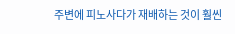주변에 피노사다가 재배하는 것이 훨씬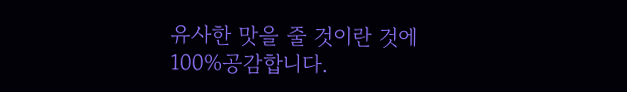유사한 맛을 줄 것이란 것에 100%공감합니다.